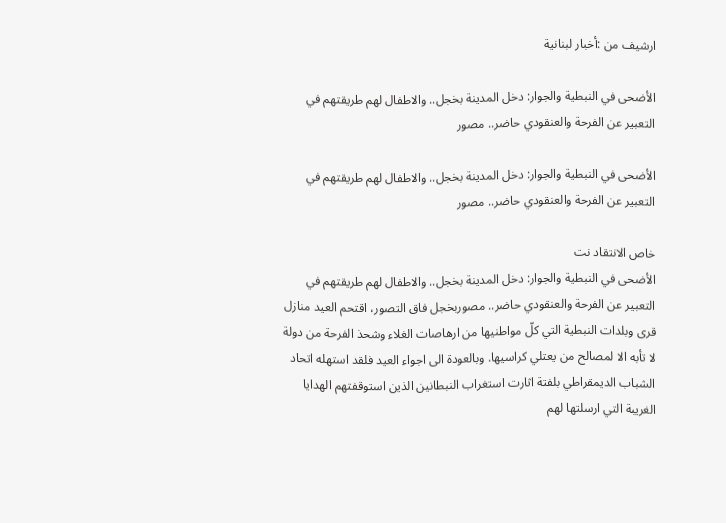ارشيف من :أخبار لبنانية

الأضحى في النبطية والجوار: دخل المدينة بخجل.. والاطفال لهم طريقتهم في التعبير عن الفرحة والعنقودي حاضر.. مصور

الأضحى في النبطية والجوار: دخل المدينة بخجل.. والاطفال لهم طريقتهم في التعبير عن الفرحة والعنقودي حاضر.. مصور

خاص الانتقاد نت
الأضحى في النبطية والجوار: دخل المدينة بخجل.. والاطفال لهم طريقتهم في التعبير عن الفرحة والعنقودي حاضر.. مصوربخجل فاق التصور، اقتحم العيد منازل قرى وبلدات النبطية التي كلّ مواطنيها من ارهاصات الغلاء وشحذ الفرحة من دولة لا تأبه الا لمصالح من يعتلي كراسيها. وبالعودة الى اجواء العيد فلقد استهله اتحاد الشباب الديمقراطي بلفتة اثارت استغراب النبطانين الذين استوقفتهم الهدايا الغريبة التي ارسلتها لهم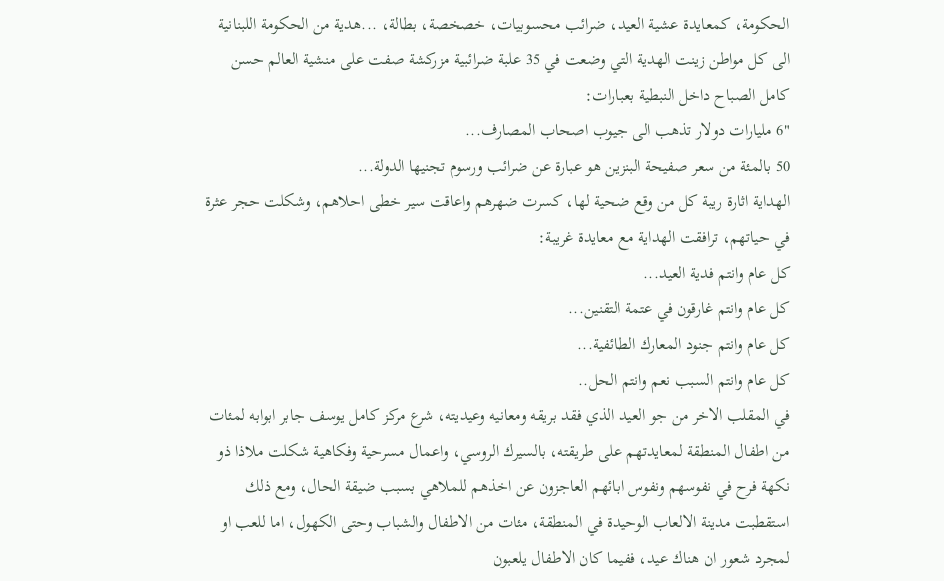الحكومة، كمعايدة عشية العيد، ضرائب محسوبيات، خصخصة، بطالة، ...هدية من الحكومة اللبنانية الى كل مواطن زينت الهدية التي وضعت في 35 علبة ضرائبية مزركشة صفت على منشية العالم حسن كامل الصباح داخل النبطية بعبارات:
"6 مليارات دولار تذهب الى جيوب اصحاب المصارف...
50 بالمئة من سعر صفيحة البنزين هو عبارة عن ضرائب ورسوم تجنيها الدولة...
الهداية اثارة ريبة كل من وقع ضحية لها، كسرت ضهرهم واعاقت سير خطى احلاهم، وشكلت حجر عثرة في حياتهم، ترافقت الهداية مع معايدة غريبة:
كل عام وانتم فدية العيد...
كل عام وانتم غارقون في عتمة التقنين...
كل عام وانتم جنود المعارك الطائفية...
كل عام وانتم السبب نعم وانتم الحل..
في المقلب الاخر من جو العيد الذي فقد بريقه ومعانيه وعيديته، شرع مركز كامل يوسف جابر ابوابه لمئات من اطفال المنطقة لمعايدتهم على طريقته، بالسيرك الروسي، واعمال مسرحية وفكاهية شكلت ملاذا ذو نكهة فرح في نفوسهم ونفوس ابائهم العاجزون عن اخذهم للملاهي بسبب ضيقة الحال، ومع ذلك استقطبت مدينة الالعاب الوحيدة في المنطقة، مئات من الاطفال والشباب وحتى الكهول، اما للعب او لمجرد شعور ان هناك عيد، ففيما كان الاطفال يلعبون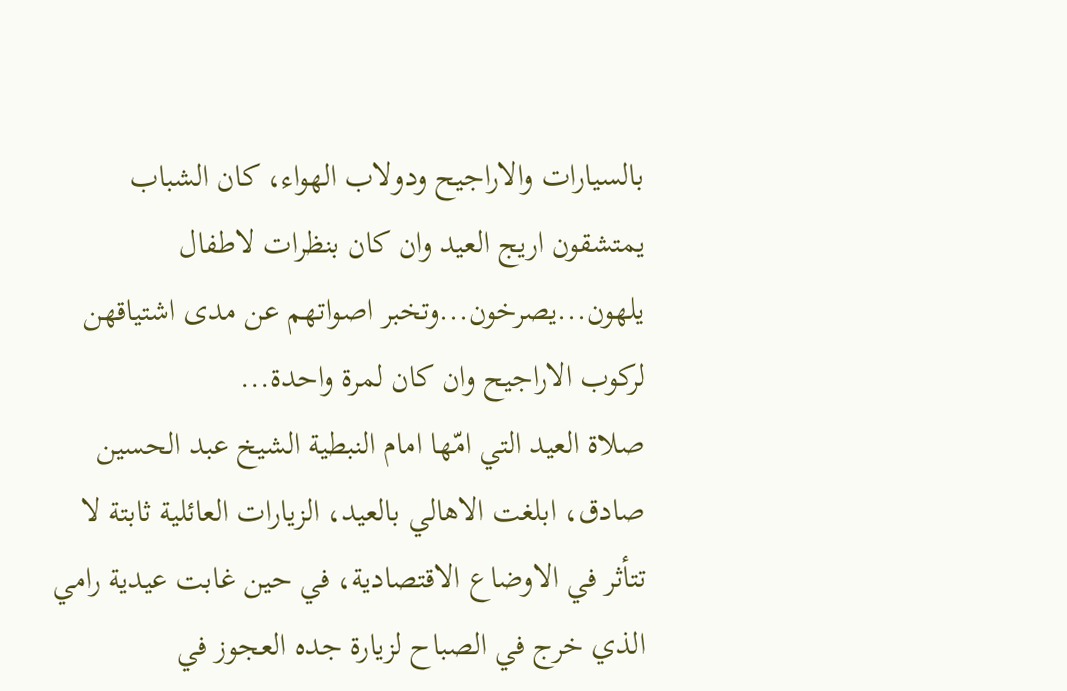بالسيارات والاراجيح ودولاب الهواء، كان الشباب يمتشقون اريج العيد وان كان بنظرات لاطفال يلهون...يصرخون...وتخبر اصواتهم عن مدى اشتياقهن لركوب الاراجيح وان كان لمرة واحدة...
صلاة العيد التي امّها امام النبطية الشيخ عبد الحسين صادق، ابلغت الاهالي بالعيد، الزيارات العائلية ثابتة لا تتأثر في الاوضاع الاقتصادية، في حين غابت عيدية رامي الذي خرج في الصباح لزيارة جده العجوز في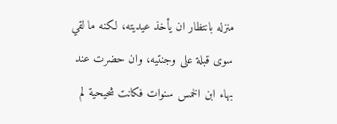منزله بانتظار ان يأخذ عيديته، لكنه ما لقي سوى قبلة على وجنتيه، وان حضرت عند بهاء ابن الخمس سنوات فكانت شحيحية لم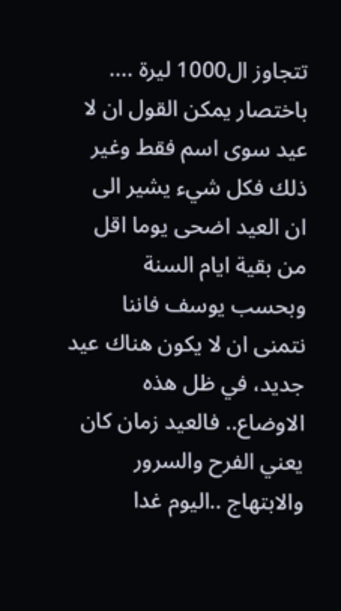تتجاوز ال1000 ليرة ....
باختصار يمكن القول ان لا عيد سوى اسم فقط وغير ذلك فكل شيء يشير الى ان العيد اضحى يوما اقل من بقية ايام السنة وبحسب يوسف فاننا نتمنى ان لا يكون هناك عيد جديد، في ظل هذه الاوضاع.. فالعيد زمان كان يعني الفرح والسرور والابتهاج ..اليوم غدا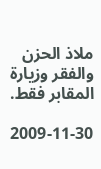ملاذ الحزن والفقر وزيارة المقابر فقط.

2009-11-30